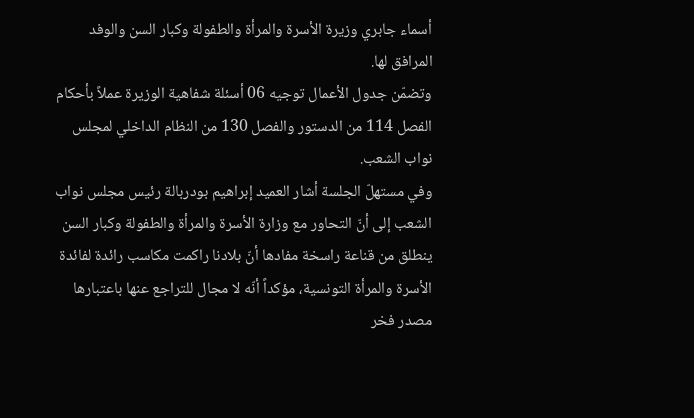أسماء جابري وزيرة الأسرة والمرأة والطفولة وكبار السن والوفد المرافق لها.
وتضمّن جدول الأعمال توجيه 06 أسئلة شفاهية الوزيرة عملاً بأحكام الفصل 114 من الدستور والفصل 130 من النظام الداخلي لمجلس نواب الشعب.
وفي مستهلّ الجلسة أشار العميد إبراهيم بودربالة رئيس مجلس نواب الشعب إلى أنّ التحاور مع وزارة الأسرة والمرأة والطفولة وكبار السن ينطلق من قناعة راسخة مفادها أنّ بلادنا راكمت مكاسب رائدة لفائدة الأسرة والمرأة التونسية، مؤكداً أنّه لا مجال للتراجع عنها باعتبارها مصدر فخر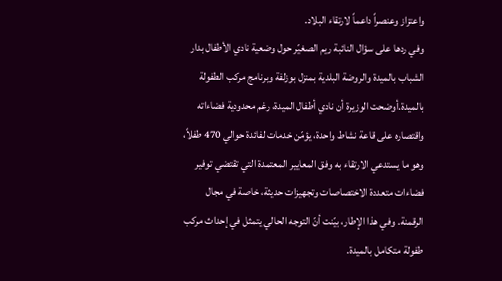واعتزاز وعنصراً داعماً لارتقاء البلاد.
وفي ردها على سؤال النائبة ريم الصغيّر حول وضعية نادي الأطفال بدار الشباب بالميدة والروضة البلدية بمنزل بوزلفة وبرنامج مركب الطفولة بالميدة.أوضحت الوزيرة أن نادي أطفال الميدة، رغم محدودية فضاءاته واقتصاره على قاعة نشاط واحدة، يؤمّن خدمات لفائدة حوالي 470 طفلاً، وهو ما يستدعي الارتقاء به وفق المعايير المعتمدة التي تقتضي توفير فضاءات متعددة الاختصاصات وتجهيزات حديثة، خاصة في مجال الرقمنة. وفي هذا الإطار، بيّنت أنّ التوجه الحالي يتمثل في إحداث مركب طفولة متكامل بالميدة.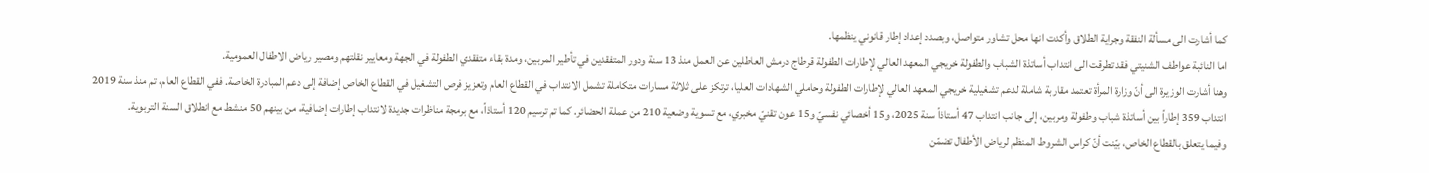كما أشارت الى مسألة النفقة وجراية الطلاق وأكدت انها محل تشاور متواصل، وبصدد إعداد إطار قانوني ينظمها.
اما النائبة عواطف الشنيتي فقد تطرقت الى انتداب أساتذة الشباب والطفولة خريجي المعهد العالي لإطارات الطفولة قرطاج درمش العاطلين عن العمل منذ 13 سنة ودور المتفقدين في تأطير المربين، ومدة بقاء متفقدي الطفولة في الجهة ومعايير نقلتهم ومصير رياض الاطفال العمومية.
وهنا أشارت الوزيرة الى أنّ وزارة المرأة تعتمد مقاربة شاملة لدعم تشغيلية خريجي المعهد العالي لإطارات الطفولة وحاملي الشهادات العليا، ترتكز على ثلاثة مسارات متكاملة تشمل الانتداب في القطاع العام وتعزيز فرص التشغيل في القطاع الخاص إضافة إلى دعم المبادرة الخاصة. ففي القطاع العام، تم منذ سنة 2019 انتداب 359 إطاراً بين أساتذة شباب وطفولة ومربين، إلى جانب انتداب 47 أستاذاً سنة 2025، و15 أخصائي نفسيّ و15 عون تقنيّ مخبري، مع تسوية وضعية 210 من عملة الحضائر. كما تم ترسيم 120 أستاذاً، مع برمجة مناظرات جديدة لانتداب إطارات إضافية، من بينهم 50 منشط مع انطلاق السنة التربوية.
وفيما يتعلق بالقطاع الخاص، بيّنت أنّ كراس الشروط المنظم لرياض الأطفال تضمّن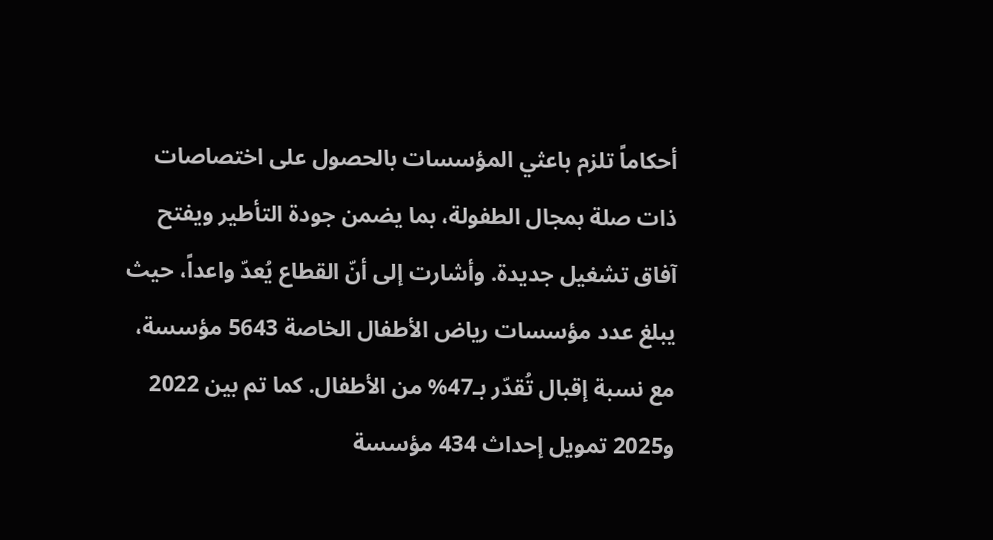أحكاماً تلزم باعثي المؤسسات بالحصول على اختصاصات ذات صلة بمجال الطفولة، بما يضمن جودة التأطير ويفتح آفاق تشغيل جديدة. وأشارت إلى أنّ القطاع يُعدّ واعداً، حيث يبلغ عدد مؤسسات رياض الأطفال الخاصة 5643 مؤسسة، مع نسبة إقبال تُقدّر بـ47% من الأطفال. كما تم بين 2022 و2025 تمويل إحداث 434 مؤسسة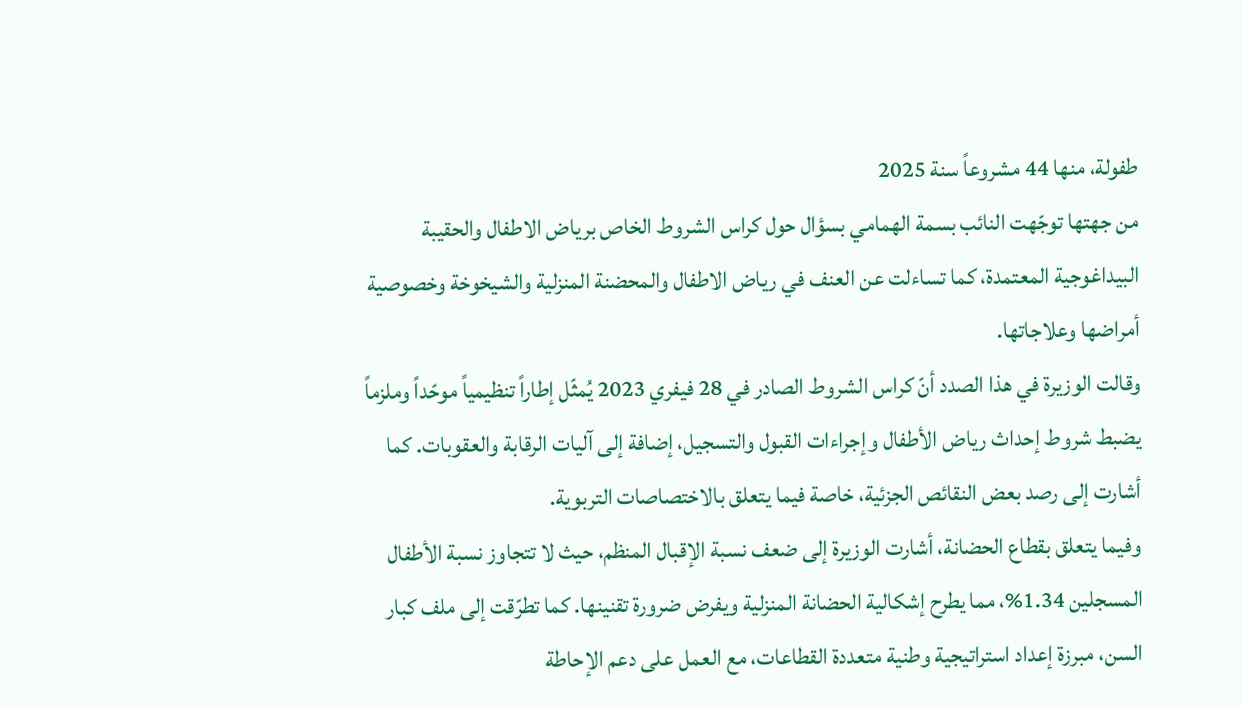طفولة، منها 44 مشروعاً سنة 2025
من جهتها توجّهت النائب بسمة الهمامي بسؤال حول كراس الشروط الخاص برياض الاطفال والحقيبة البيداغوجية المعتمدة، كما تساءلت عن العنف في رياض الاطفال والمحضنة المنزلية والشيخوخة وخصوصية أمراضها وعلاجاتها.
وقالت الوزيرة في هذا الصدد أنّ كراس الشروط الصادر في 28 فيفري 2023 يُمثّل إطاراً تنظيمياً موحّداً وملزماً يضبط شروط إحداث رياض الأطفال وإجراءات القبول والتسجيل، إضافة إلى آليات الرقابة والعقوبات. كما أشارت إلى رصد بعض النقائص الجزئية، خاصة فيما يتعلق بالاختصاصات التربوية.
وفيما يتعلق بقطاع الحضانة، أشارت الوزيرة إلى ضعف نسبة الإقبال المنظم، حيث لا تتجاوز نسبة الأطفال المسجلين 1.34%، مما يطرح إشكالية الحضانة المنزلية ويفرض ضرورة تقنينها. كما تطرّقت إلى ملف كبار السن، مبرزة إعداد استراتيجية وطنية متعددة القطاعات، مع العمل على دعم الإحاطة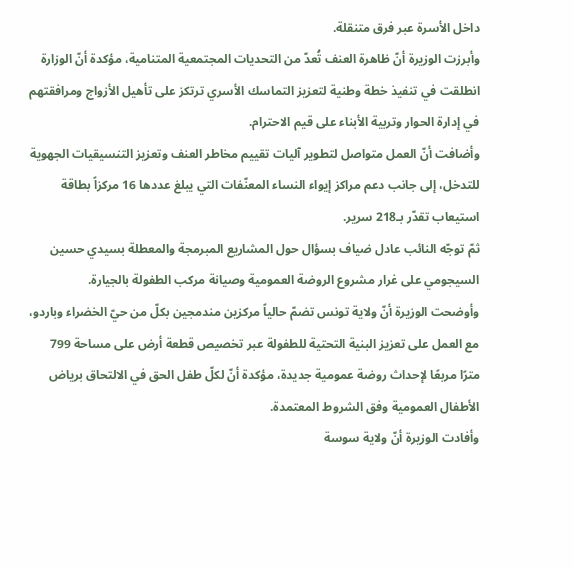داخل الأسرة عبر فرق متنقلة.
وأبرزت الوزيرة أنّ ظاهرة العنف تُعدّ من التحديات المجتمعية المتنامية، مؤكدة أنّ الوزارة انطلقت في تنفيذ خطة وطنية لتعزيز التماسك الأسري ترتكز على تأهيل الأزواج ومرافقتهم في إدارة الحوار وتربية الأبناء على قيم الاحترام.
وأضافت أنّ العمل متواصل لتطوير آليات تقييم مخاطر العنف وتعزيز التنسيقيات الجهوية للتدخل، إلى جانب دعم مراكز إيواء النساء المعنّفات التي يبلغ عددها 16 مركزاً بطاقة استيعاب تقدّر بـ218 سرير.
ثمّ توجّه النائب عادل ضياف بسؤال حول المشاريع المبرمجة والمعطلة بسيدي حسين السيجومي على غرار مشروع الروضة العمومية وصيانة مركب الطفولة بالجيارة.
وأوضحت الوزيرة أنّ ولاية تونس تضمّ حالياً مركزين مندمجين بكلّ من حيّ الخضراء وباردو، مع العمل على تعزيز البنية التحتية للطفولة عبر تخصيص قطعة أرض على مساحة 799 مترًا مربعًا لإحداث روضة عمومية جديدة، مؤكدة أنّ لكلّ طفل الحق في الالتحاق برياض الأطفال العمومية وفق الشروط المعتمدة.
وأفادت الوزيرة أنّ ولاية سوسة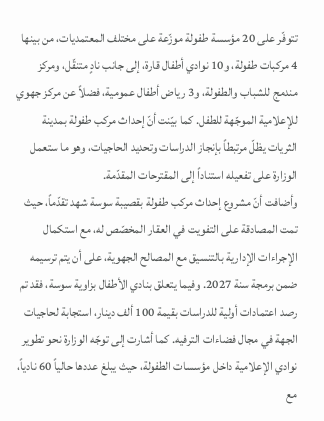تتوفّر على 20 مؤسسة طفولة موزّعة على مختلف المعتمديات، من بينها 4 مركبات طفولة، و10 نوادي أطفال قارة، إلى جانب نادٍ متنقّل، ومركز مندمج للشباب والطفولة، و3 رياض أطفال عمومية، فضلاً عن مركز جهوي للإعلامية الموجّهة للطفل. كما بيّنت أنّ إحداث مركب طفولة بمدينة الثريات يظلّ مرتبطاً بإنجاز الدراسات وتحديد الحاجيات، وهو ما ستعمل الوزارة على تفعيله استناداً إلى المقترحات المقدّمة.
وأضافت أنّ مشروع إحداث مركب طفولة بقصيبة سوسة شهد تقدّماً، حيث تمت المصادقة على التفويت في العقار المخصّص له، مع استكمال الإجراءات الإدارية بالتنسيق مع المصالح الجهوية، على أن يتم ترسيمه ضمن برمجة سنة 2027. وفيما يتعلق بنادي الأطفال بزاوية سوسة، فقد تم رصد اعتمادات أولية للدراسات بقيمة 100 ألف دينار، استجابة لحاجيات الجهة في مجال فضاءات الترفيه. كما أشارت إلى توجّه الوزارة نحو تطوير نوادي الإعلامية داخل مؤسسات الطفولة، حيث يبلغ عددها حالياً 60 نادياً، مع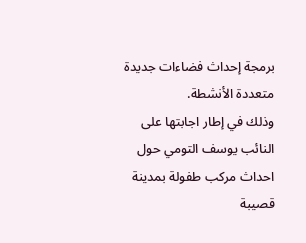برمجة إحداث فضاءات جديدة متعددة الأنشطة.
وذلك في إطار اجابتها على النائب يوسف التومي حول احداث مركب طفولة بمدينة قصيبة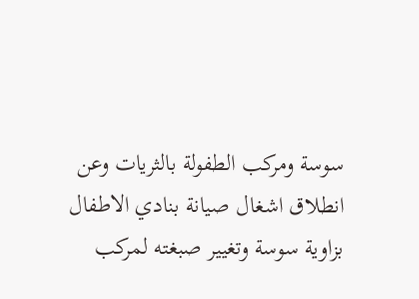سوسة ومركب الطفولة بالثريات وعن انطلاق اشغال صيانة بنادي الاطفال بزاوية سوسة وتغيير صبغته لمركب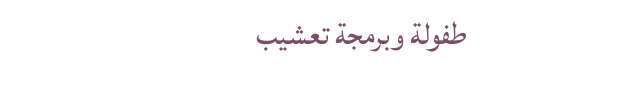طفولة وبرمجة تعشيب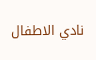نادي الاطفال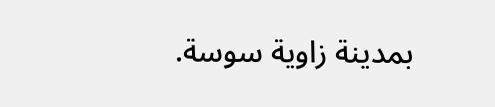بمدينة زاوية سوسة.